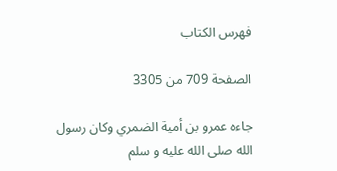فهرس الكتاب

الصفحة 709 من 3305

جاءه عمرو بن أمية الضمري وكان رسول الله صلى الله عليه و سلم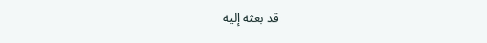قد بعثه إليه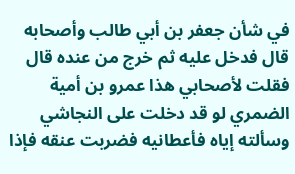في شأن جعفر بن أبي طالب وأصحابه قال فدخل عليه ثم خرج من عنده قال فقلت لأصحابي هذا عمرو بن أمية الضمري لو قد دخلت على النجاشي وسألته إياه فأعطانيه فضربت عنقه فإذا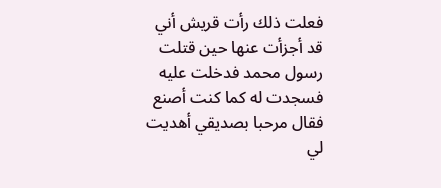فعلت ذلك رأت قريش أني قد أجزأت عنها حين قتلت رسول محمد فدخلت عليه فسجدت له كما كنت أصنع فقال مرحبا بصديقي أهديت لي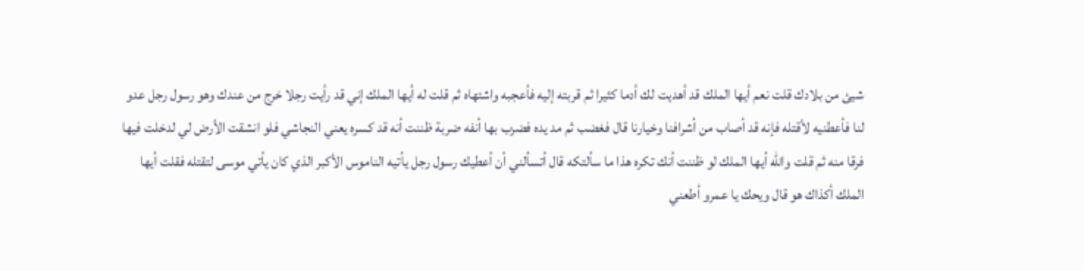شيئ من بلادك قلت نعم أيها الملك قد أهديت لك أدما كثيرا ثم قربته إليه فأعجبه واشتهاه ثم قلت له أيها الملك إني قد رأيت رجلا خرج من عندك وهو رسول رجل عدو لنا فأعطنيه لأقتله فإنه قد أصاب من أشرافنا وخيارنا قال فغضب ثم مد يده فضرب بها أنفه ضربة ظننت أنه قد كسره يعني النجاشي فلو انشقت الأرض لي لدخلت فيها فرقا منه ثم قلت والله أيها الملك لو ظننت أنك تكره هذا ما سألتكه قال أتسألني أن أعطيك رسول رجل يأتيه الناموس الأكبر الذي كان يأتي موسى لتقتله فقلت أيها الملك أكذاك هو قال ويحك يا عمرو أطعني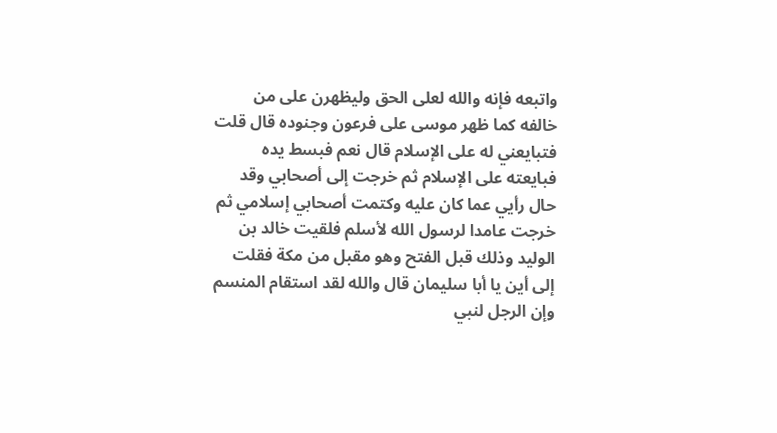واتبعه فإنه والله لعلى الحق وليظهرن على من خالفه كما ظهر موسى على فرعون وجنوده قال قلت فتبايعني له على الإسلام قال نعم فبسط يده فبايعته على الإسلام ثم خرجت إلى أصحابي وقد حال رأيي عما كان عليه وكتمت أصحابي إسلامي ثم خرجت عامدا لرسول الله لأسلم فلقيت خالد بن الوليد وذلك قبل الفتح وهو مقبل من مكة فقلت إلى أين يا أبا سليمان قال والله لقد استقام المنسم وإن الرجل لنبي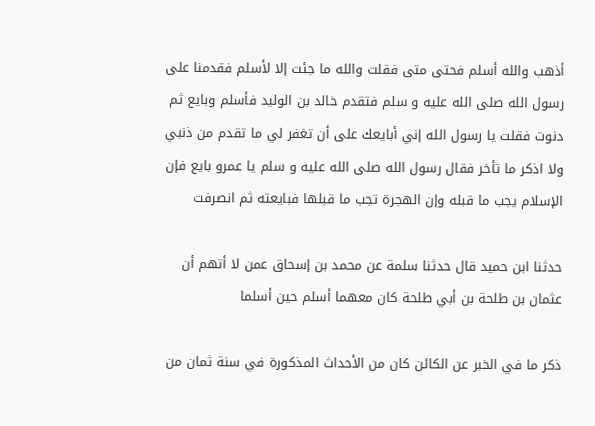أذهب والله أسلم فحتى متى فقلت والله ما جئت إلا لأسلم فقدمنا على رسول الله صلى الله عليه و سلم فتقدم خالد بن الوليد فأسلم وبايع ثم دنوت فقلت يا رسول الله إني أبايعك على أن تغفر لي ما تقدم من ذنبي ولا اذكر ما تأخر فقال رسول الله صلى الله عليه و سلم يا عمرو بايع فإن الإسلام يجب ما قبله وإن الهجرة تجب ما قبلها فبايعته ثم انصرفت

حدثنا ابن حميد قال حدثنا سلمة عن محمد بن إسحاق عمن لا أتهم أن عثمان بن طلحة بن أبي طلحة كان معهما أسلم حين أسلما

ذكر ما في الخبر عن الكائن كان من الأحداث المذكورة في سنة ثمان من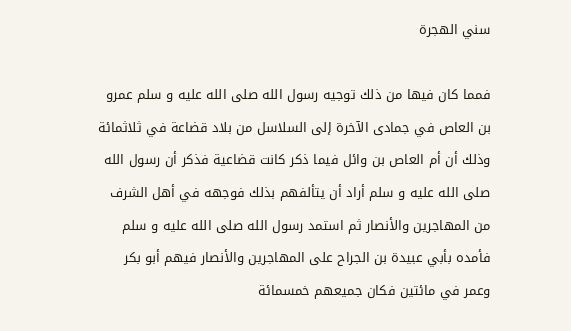سني الهجرة

فمما كان فيها من ذلك توجيه رسول الله صلى الله عليه و سلم عمرو بن العاص في جمادى الآخرة إلى السلاسل من بلاد قضاعة في ثلاثمائة وذلك أن أم العاص بن وائل فيما ذكر كانت قضاعية فذكر أن رسول الله صلى الله عليه و سلم أراد أن يتألفهم بذلك فوجهه في أهل الشرف من المهاجرين والأنصار ثم استمد رسول الله صلى الله عليه و سلم فأمده بأبي عبيدة بن الجراح على المهاجرين والأنصار فيهم أبو بكر وعمر في مائتين فكان جميعهم خمسمائة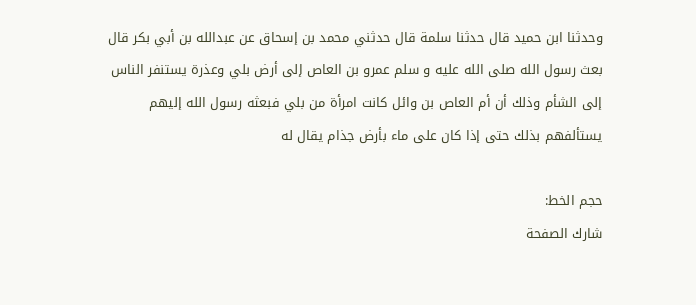وحدثنا ابن حميد قال حدثنا سلمة قال حدثني محمد بن إسحاق عن عبدالله بن أبي بكر قال بعث رسول الله صلى الله عليه و سلم عمرو بن العاص إلى أرض بلي وعذرة يستنفر الناس إلى الشأم وذلك أن أم العاص بن وائل كانت امرأة من بلي فبعثه رسول الله إليهم يستألفهم بذلك حتى إذا كان على ماء بأرض جذام يقال له

حجم الخط:
شارك الصفحة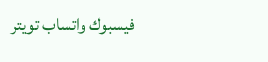فيسبوك واتساب تويتر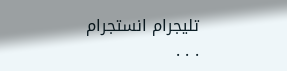تليجرام انستجرام
. . .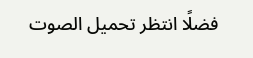فضلًا انتظر تحميل الصوت